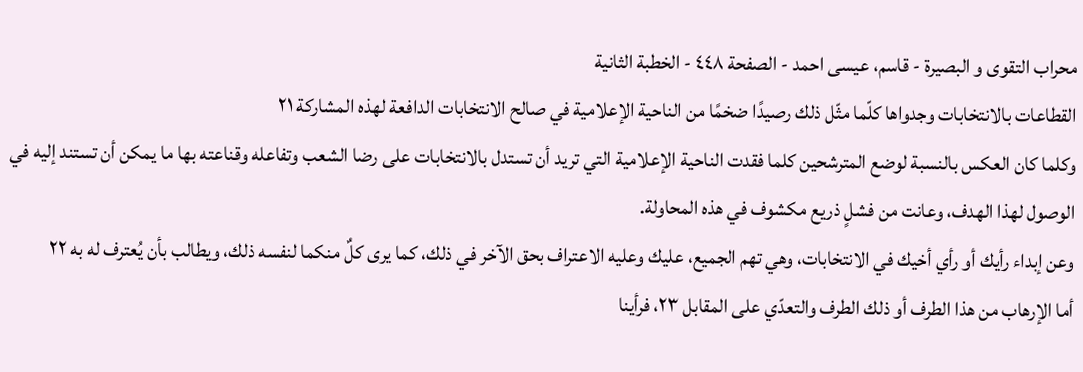محراب التقوى و البصيرة - قاسم، عيسى احمد - الصفحة ٤٤٨ - الخطبة الثانية
القطاعات بالانتخابات وجدواها كلّما مثّل ذلك رصيدًا ضخمًا من الناحية الإعلامية في صالح الانتخابات الدافعة لهذه المشاركة ٢١
وكلما كان العكس بالنسبة لوضع المترشحين كلما فقدت الناحية الإعلامية التي تريد أن تستدل بالانتخابات على رضا الشعب وتفاعله وقناعته بها ما يمكن أن تستند إليه في الوصول لهذا الهدف، وعانت من فشلٍ ذريع مكشوف في هذه المحاولة.
وعن إبداء رأيك أو رأي أخيك في الانتخابات، وهي تهم الجميع، عليك وعليه الاعتراف بحق الآخر في ذلك، كما يرى كلٌ منكما لنفسه ذلك، ويطالب بأن يُعترف له به ٢٢
أما الإرهاب من هذا الطرف أو ذلك الطرف والتعدّي على المقابل ٢٣، فرأينا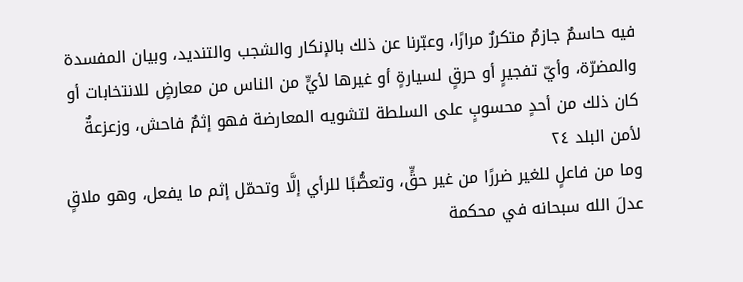فيه حاسمٌ جازمٌ متكررٌ مرارًا، وعبّرنا عن ذلك بالإنكار والشجب والتنديد، وبيان المفسدة والمضرّة، وأيّ تفجيرٍ أو حرقٍ لسيارةٍ أو غيرها لأيٍّ من الناس من معارضٍ للانتخابات أو كان ذلك من أحدٍ محسوبٍ على السلطة لتشويه المعارضة فهو إثمٌ فاحش، وزعزعةٌ لأمن البلد ٢٤
وما من فاعلٍ للغير ضررًا من غير حقٍّ، وتعصُّبًا للرأي إلَّا وتحمّل إثم ما يفعل، وهو ملاقٍ عدلَ الله سبحانه في محكمة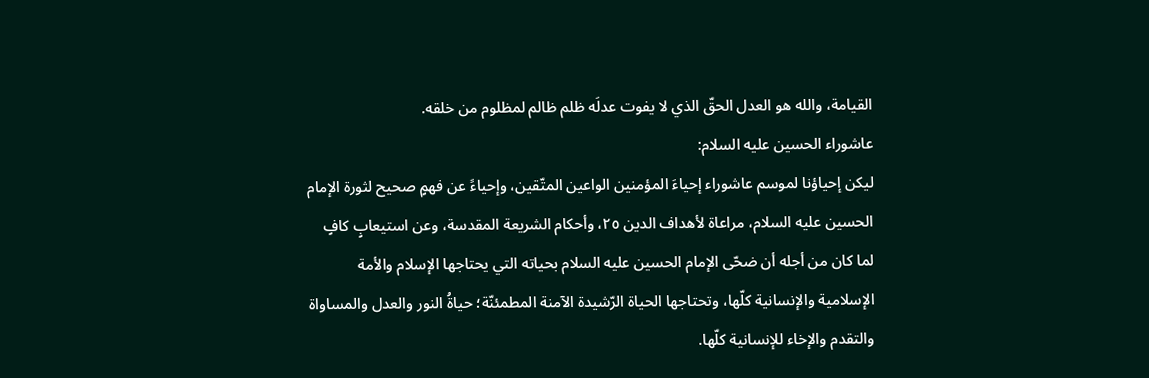القيامة، والله هو العدل الحقّ الذي لا يفوت عدلَه ظلم ظالم لمظلوم من خلقه.
عاشوراء الحسين عليه السلام:
ليكن إحياؤنا لموسم عاشوراء إحياءَ المؤمنين الواعين المتّقين، وإحياءً عن فهمٍ صحيح لثورة الإمام الحسين عليه السلام، مراعاة لأهداف الدين ٢٥، وأحكام الشريعة المقدسة، وعن استيعابٍ كافٍ لما كان من أجله أن ضحّى الإمام الحسين عليه السلام بحياته التي يحتاجها الإسلام والأمة الإسلامية والإنسانية كلّها، وتحتاجها الحياة الرّشيدة الآمنة المطمئنّة؛ حياةُ النور والعدل والمساواة والتقدم والإخاء للإنسانية كلّها.